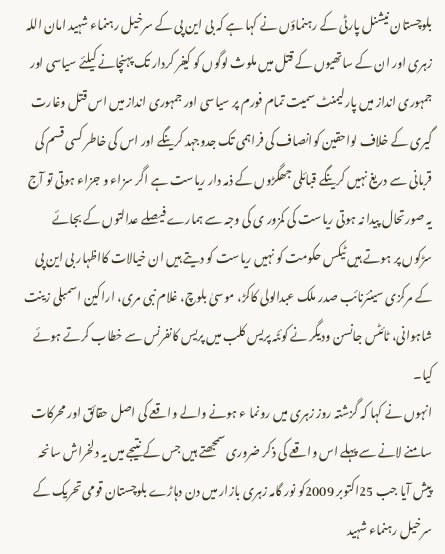بلوچستان نیشنل پارٹی کے رہنماؤں نے کہا ہے کہ بی این پی کے سرخیل رہنماء شہید امان اللہ زہری اور ان کے ساتھیوں کے قتل میں ملوث لوگوں کو کیفر کردار تک پہنچانے کیلئے سیاسی اور جمہوری انداز میں پارلیمنٹ سمیت تمام فورم پر سیاسی اور جمہوری انداز میں اس قتل وغارت گیری کے خلاف لواحقین کوانصاف کی فراہمی تک جدوجہد کرینگے اور اس کی خاطر کسی قسم کی قربانی سے دریغ نہیں کرینگے قبائلی جھگڑوں کے ذمہ دار ریاست ہے اگر سزاء و جزاء ہوتی تو آج یہ صورتحال پیدا نہ ہوتی ریاست کی کمزور ی کی وجہ سے ہمارے فیصلے عدالتوں کے بجائے سڑکوں پر ہوتے ہیں ٹیکس حکومت کو نہیں ریاست کو دیتے ہیں ان خیالات کااظہار بی این پی کے مرکزی سینئرنائب صدر ملک عبدالولی کاکڑ، موسیٰ بلوچ، غلام نبی مری، اراکین اسمبلی زینت شاہوانی، ٹائٹس جانسن ودیگر نے کوئٹہ پریس کلب میں پریس کانفرنس سے خطاب کرتے ہوئے کیا۔
انہوں نے کہا کہ گزشتہ روز زہری میں رونما ء ہونے والے واقعے کی اصل حقائق اور محرکات سامنے لانے سے پہلے اس واقعے کی ذکر ضروری سمجھتے ہیں جس کے نتیجے میں یہ دلخراش سانحہ پیش آیا جب 25اکتوبر 2009کو نور گامہ زہری بازار میں دن دہاڑے بلوچستان قومی تحریک کے سرخیل رہنماء شہید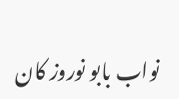نواب بابو نوروز کان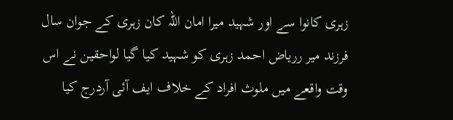زہری کانوا سے اور شہید میرا امان اللہ کان زہری کے جوان سال فرزند میر رریاض احمد زہری کو شہید کیا گیا لواحقین نے اس وقت واقعے میں ملوث افراد کے خلاف ایف آئی آردرج کیا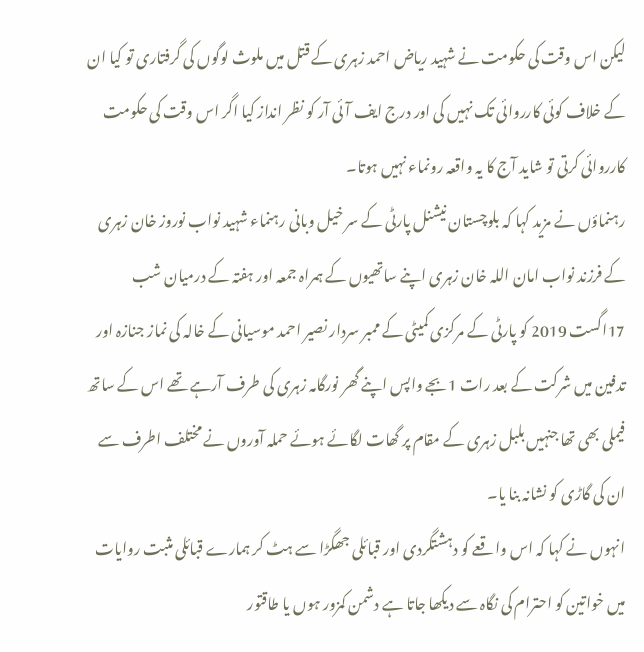لیکن اس وقت کی حکومت نے شہید ریاض احمد زہری کے قتل میں ملوث لوگوں کی گرفتاری تو کیا ان کے خلاف کوئی کارروائی تک نہیں کی اور درج ایف آئی آر کو نظر انداز کیا اگر اس وقت کی حکومت کارروائی کرتی تو شاید آج کا یہ واقعہ رونماء نہیں ہوتا۔
رہنماؤں نے مزید کہا کہ بلوچستان نیشنل پارٹی کے سر خیل وبانی رہنماء شہید نواب نوروز خان زہری کے فرزند نواب امان اللہ خان زہری اپنے ساتھیوں کے ہمراہ جمعہ اور ہفتہ کے درمیان شب 17اگست 2019 کو پارٹی کے مرکزی کمیٹی کے ممبر سردار نصیر احمد موسیانی کے خالہ کی نماز جنازہ اور تدفین میں شرکت کے بعد رات 1بجے واپس اپنے گھر نورگامہ زہری کی طرف آرہے تھے اس کے ساتھ فیملی بھی تھا جنہیں بلبل زہری کے مقام پر گھات لگائے ہوئے حملہ آوروں نے مختلف اطرف سے ان کی گاڑی کو نشانہ بنا یا۔
انہوں نے کہا کہ اس واقعے کو دہشتگردی اور قبائلی جھگڑا سے ہٹ کر ہمارے قبائلی مثبت روایات میں خواتین کو احترام کی نگاہ سے دیکھا جاتا ہے دشمن کمزور ہوں یا طاقتور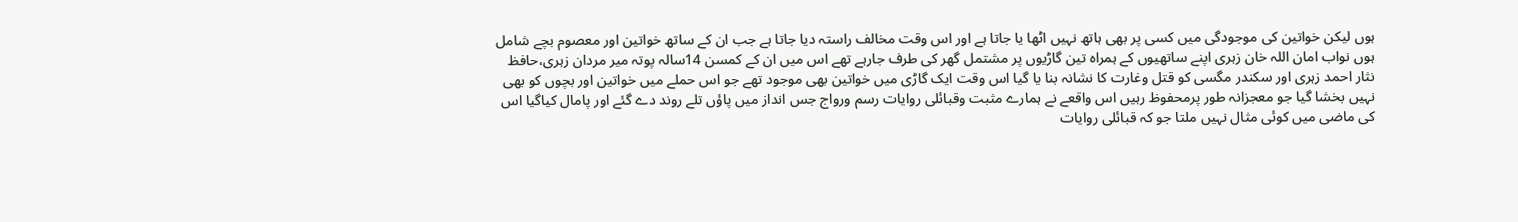ہوں لیکن خواتین کی موجودگی میں کسی پر بھی ہاتھ نہیں اٹھا یا جاتا ہے اور اس وقت مخالف راستہ دیا جاتا ہے جب ان کے ساتھ خواتین اور معصوم بچے شامل ہوں نواب امان اللہ خان زہری اپنے ساتھیوں کے ہمراہ تین گاڑیوں پر مشتمل گھر کی طرف جارہے تھے اس میں ان کے کمسن 14سالہ پوتہ میر مردان زہری،حافظ نثار احمد زہری اور سکندر مگسی کو قتل وغارت کا نشانہ بنا یا گیا اس وقت ایک گاڑی میں خواتین بھی موجود تھے جو اس حملے میں خواتین اور بچوں کو بھی نہیں بخشا گیا جو معجزانہ طور پرمحفوظ رہیں اس واقعے نے ہمارے مثبت وقبائلی روایات رسم ورواج جس انداز میں پاؤں تلے روند دے گئے اور پامال کیاگیا اس کی ماضی میں کوئی مثال نہیں ملتا جو کہ قبائلی روایات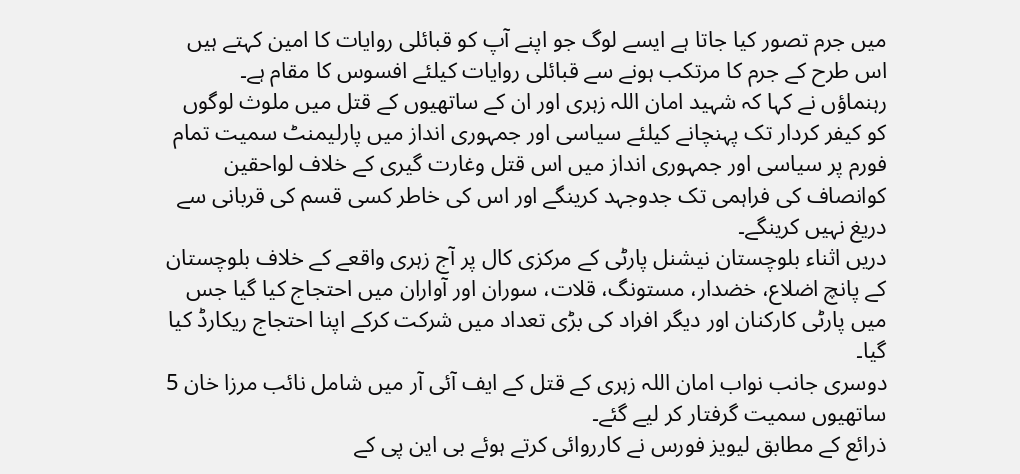میں جرم تصور کیا جاتا ہے ایسے لوگ جو اپنے آپ کو قبائلی روایات کا امین کہتے ہیں اس طرح کے جرم کا مرتکب ہونے سے قبائلی روایات کیلئے افسوس کا مقام ہے۔
رہنماؤں نے کہا کہ شہید امان اللہ زہری اور ان کے ساتھیوں کے قتل میں ملوث لوگوں کو کیفر کردار تک پہنچانے کیلئے سیاسی اور جمہوری انداز میں پارلیمنٹ سمیت تمام فورم پر سیاسی اور جمہوری انداز میں اس قتل وغارت گیری کے خلاف لواحقین کوانصاف کی فراہمی تک جدوجہد کرینگے اور اس کی خاطر کسی قسم کی قربانی سے دریغ نہیں کرینگے۔
دریں اثناء بلوچستان نیشنل پارٹی کے مرکزی کال پر آج زہری واقعے کے خلاف بلوچستان کے پانچ اضلاع، خضدار، مستونگ، قلات، سوران اور آواران میں احتجاج کیا گیا جس میں پارٹی کارکنان اور دیگر افراد کی بڑی تعداد میں شرکت کرکے اپنا احتجاج ریکارڈ کیا گیا۔
دوسری جانب نواب امان اللہ زہری کے قتل کے ایف آئی آر میں شامل نائب مرزا خان 5 ساتھیوں سمیت گرفتار کر لیے گئے۔
ذرائع کے مطابق لیویز فورس نے کارروائی کرتے ہوئے بی این پی کے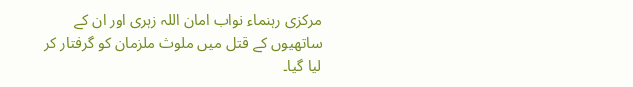مرکزی رہنماء نواب امان اللہ زہری اور ان کے ساتھیوں کے قتل میں ملوث ملزمان کو گرفتار کر لیا گیا۔